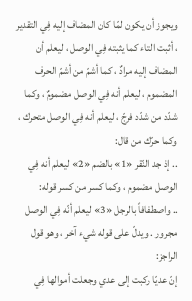ويجوز أن يكون لمّا كان المضاف إليه فِي التقدير ، أثبت التاء كما يثبته فِي الوصل ، ليعلم أن المضاف إليه مرادٌ ، كما أشمّ من أشمّ الحرف المضموم ، ليعلم أنه فِي الوصل مضمومٌ ، وكما شدّد من شدّد فرجّ ، ليعلم أنه فِي الوصل متحرك ، وكما حرّك من قال:
.. إذ جد النّقر «1» بالضم «2» ليعلم أنه فِي الوصل مضموم ، وكما كسر من كسر قوله:
.. واصطفافاً بالرجل «3» ليعلم أنّه فِي الوصل مجرور . ويدلّ على قوله شيء آخر ، وهو قول الراجز:
إنّ عديّا ركبت إلى عدي وجعلت أموالها فِي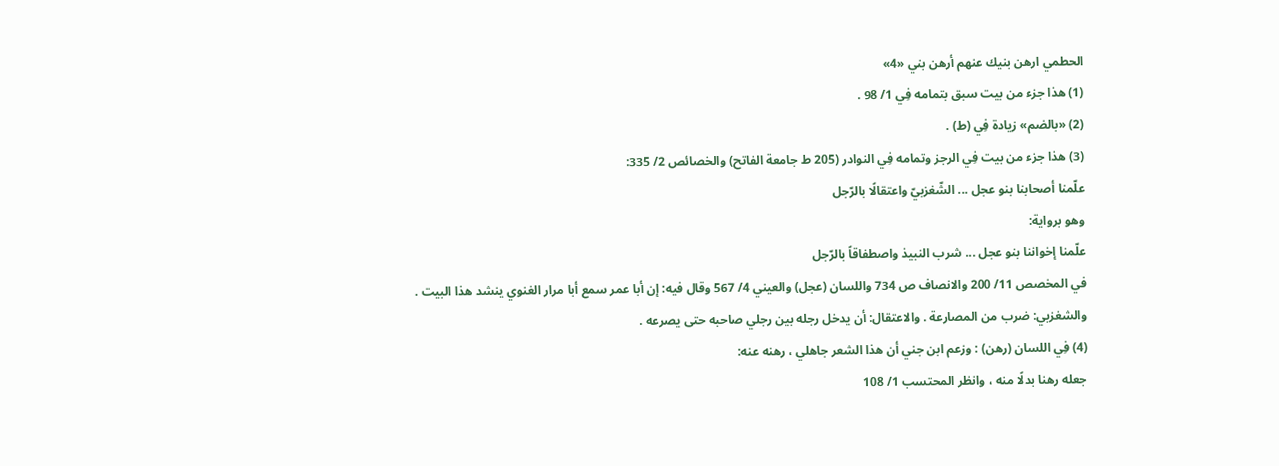الحطمي ارهن بنيك عنهم أرهن بني «4»
(1) هذا جزء من بيت سبق بتمامه فِي 1/ 98 .
(2) «بالضم» زيادة فِي (ط) .
(3) هذا جزء من بيت فِي الرجز وتمامه فِي النوادر (205 ط جامعة الفاتح) والخصائص 2/ 335:
علّمنا أصحابنا بنو عجل ... الشّغزبيّ واعتقالًا بالرّجل
وهو برواية:
علّمنا إخواننا بنو عجل ... شرب النبيذ واصطفاقاً بالرّجل
في المخصص 11/ 200 والانصاف ص 734 واللسان (عجل) والعيني 4/ 567 وقال فيه: إن أبا عمر سمع أبا مرار الغنوي ينشد هذا البيت .
والشغزبي: ضرب من المصارعة . والاعتقال: أن يدخل رجله بين رجلي صاحبه حتى يصرعه .
(4) فِي اللسان (رهن) : وزعم ابن جني أن هذا الشعر جاهلي ، رهنه عنه:
جعله رهنا بدلًا منه ، وانظر المحتسب 1/ 108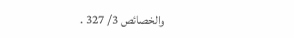والخصائص 3/ 327 .